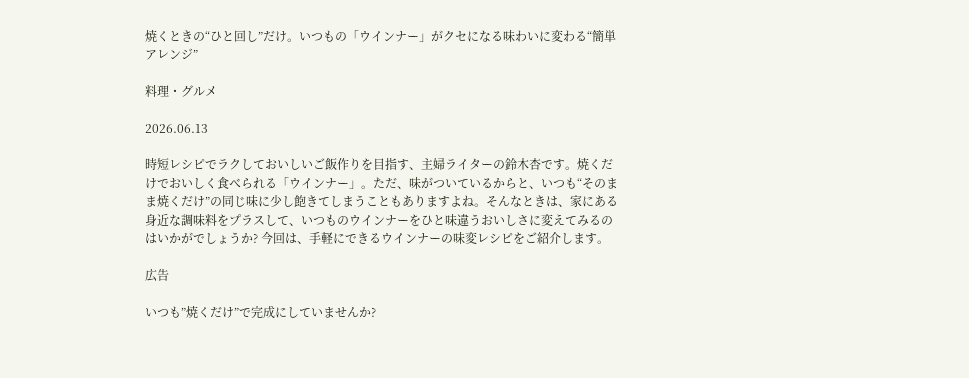焼くときの“ひと回し”だけ。いつもの「ウインナー」がクセになる味わいに変わる“簡単アレンジ”

料理・グルメ

2026.06.13

時短レシピでラクしておいしいご飯作りを目指す、主婦ライターの鈴木杏です。焼くだけでおいしく食べられる「ウインナー」。ただ、味がついているからと、いつも“そのまま焼くだけ”の同じ味に少し飽きてしまうこともありますよね。そんなときは、家にある身近な調味料をプラスして、いつものウインナーをひと味違うおいしさに変えてみるのはいかがでしょうか? 今回は、手軽にできるウインナーの味変レシピをご紹介します。

広告

いつも”焼くだけ”で完成にしていませんか?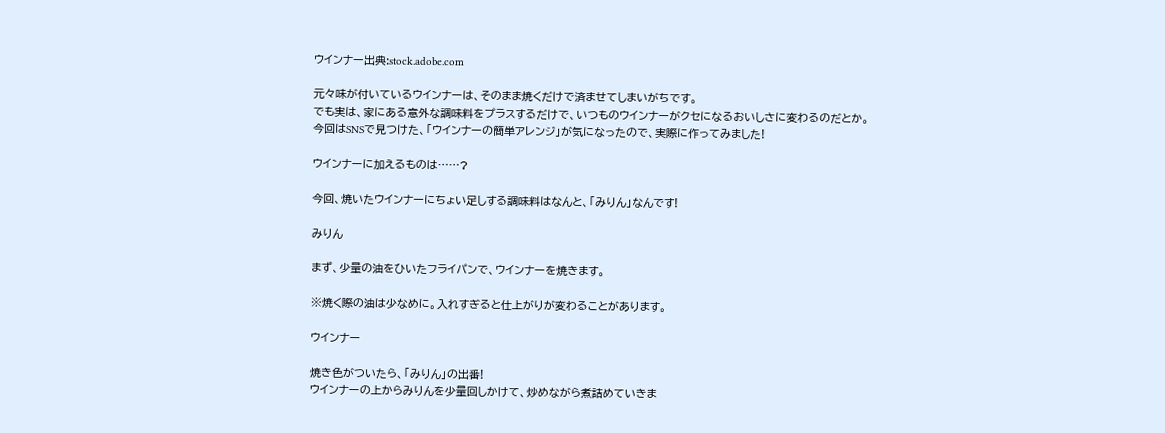ウインナー出典:stock.adobe.com

元々味が付いているウインナーは、そのまま焼くだけで済ませてしまいがちです。
でも実は、家にある意外な調味料をプラスするだけで、いつものウインナーがクセになるおいしさに変わるのだとか。
今回はSNSで見つけた、「ウインナーの簡単アレンジ」が気になったので、実際に作ってみました!

ウインナーに加えるものは……?

今回、焼いたウインナーにちょい足しする調味料はなんと、「みりん」なんです!

みりん

まず、少量の油をひいたフライパンで、ウインナーを焼きます。

※焼く際の油は少なめに。入れすぎると仕上がりが変わることがあります。

ウインナー

焼き色がついたら、「みりん」の出番!
ウインナーの上からみりんを少量回しかけて、炒めながら煮詰めていきま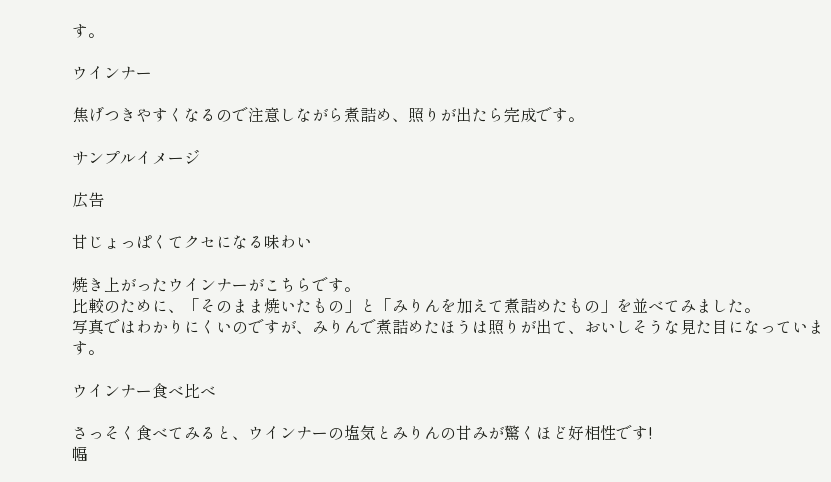す。

ウインナー

焦げつきやすくなるので注意しながら煮詰め、照りが出たら完成です。

サンプルイメージ

広告

甘じょっぱくてクセになる味わい

焼き上がったウインナーがこちらです。
比較のために、「そのまま焼いたもの」と「みりんを加えて煮詰めたもの」を並べてみました。
写真ではわかりにくいのですが、みりんで煮詰めたほうは照りが出て、おいしそうな見た目になっています。

ウインナー食べ比べ

さっそく食べてみると、ウインナーの塩気とみりんの甘みが驚くほど好相性です!
幅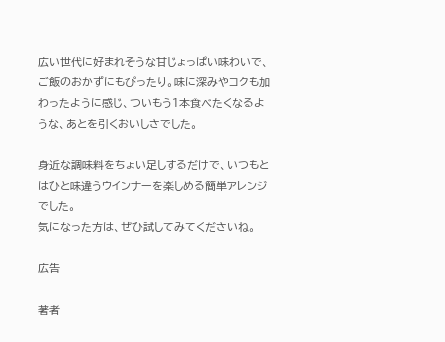広い世代に好まれそうな甘じょっぱい味わいで、ご飯のおかずにもぴったり。味に深みやコクも加わったように感じ、ついもう1本食べたくなるような、あとを引くおいしさでした。

身近な調味料をちょい足しするだけで、いつもとはひと味違うウインナーを楽しめる簡単アレンジでした。
気になった方は、ぜひ試してみてくださいね。

広告

著者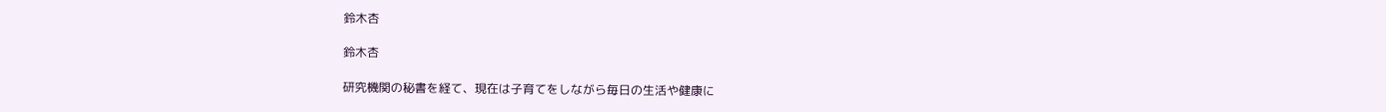鈴木杏

鈴木杏

研究機関の秘書を経て、現在は子育てをしながら毎日の生活や健康に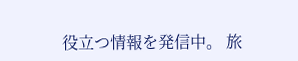役立つ情報を発信中。 旅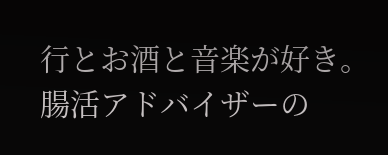行とお酒と音楽が好き。腸活アドバイザーの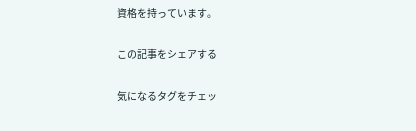資格を持っています。

この記事をシェアする

気になるタグをチェッ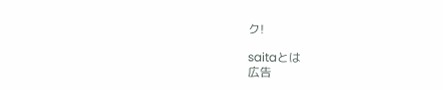ク!

saitaとは
広告